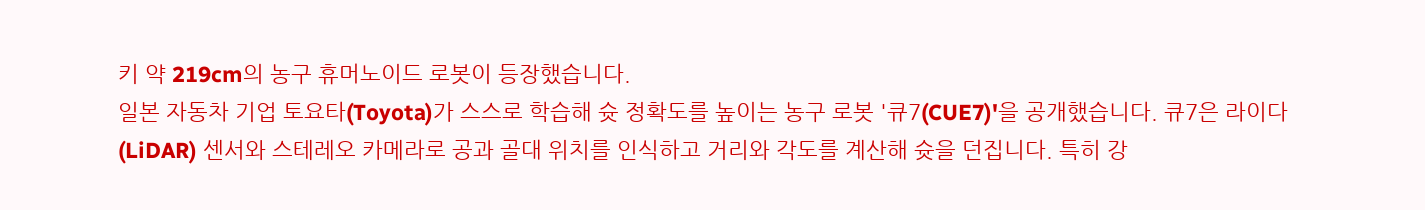키 약 219cm의 농구 휴머노이드 로봇이 등장했습니다.
일본 자동차 기업 토요타(Toyota)가 스스로 학습해 슛 정확도를 높이는 농구 로봇 '큐7(CUE7)'을 공개했습니다. 큐7은 라이다(LiDAR) 센서와 스테레오 카메라로 공과 골대 위치를 인식하고 거리와 각도를 계산해 슛을 던집니다. 특히 강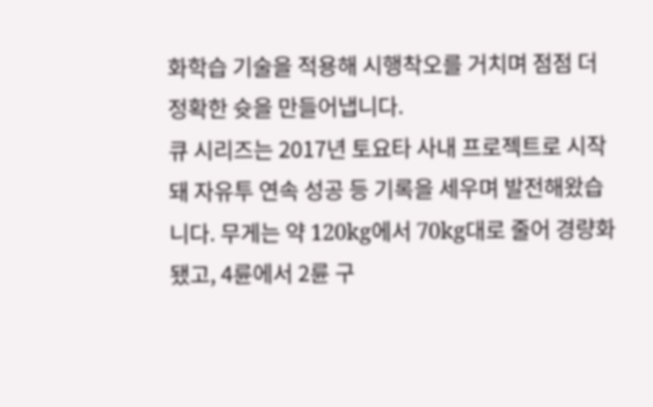화학습 기술을 적용해 시행착오를 거치며 점점 더 정확한 슛을 만들어냅니다.
큐 시리즈는 2017년 토요타 사내 프로젝트로 시작돼 자유투 연속 성공 등 기록을 세우며 발전해왔습니다. 무게는 약 120kg에서 70kg대로 줄어 경량화됐고, 4륜에서 2륜 구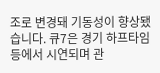조로 변경돼 기동성이 향상됐습니다. 큐7은 경기 하프타임 등에서 시연되며 관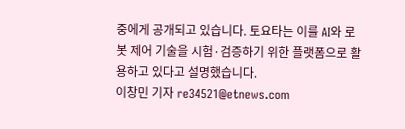중에게 공개되고 있습니다. 토요타는 이를 AI와 로봇 제어 기술을 시험·검증하기 위한 플랫폼으로 활용하고 있다고 설명했습니다.
이창민 기자 re34521@etnews.com